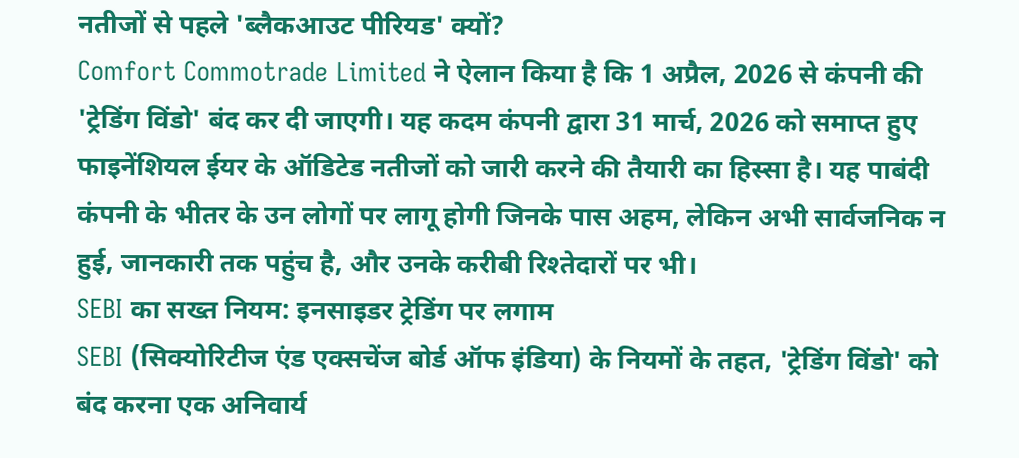नतीजों से पहले 'ब्लैकआउट पीरियड' क्यों?
Comfort Commotrade Limited ने ऐलान किया है कि 1 अप्रैल, 2026 से कंपनी की 'ट्रेडिंग विंडो' बंद कर दी जाएगी। यह कदम कंपनी द्वारा 31 मार्च, 2026 को समाप्त हुए फाइनेंशियल ईयर के ऑडिटेड नतीजों को जारी करने की तैयारी का हिस्सा है। यह पाबंदी कंपनी के भीतर के उन लोगों पर लागू होगी जिनके पास अहम, लेकिन अभी सार्वजनिक न हुई, जानकारी तक पहुंच है, और उनके करीबी रिश्तेदारों पर भी।
SEBI का सख्त नियम: इनसाइडर ट्रेडिंग पर लगाम
SEBI (सिक्योरिटीज एंड एक्सचेंज बोर्ड ऑफ इंडिया) के नियमों के तहत, 'ट्रेडिंग विंडो' को बंद करना एक अनिवार्य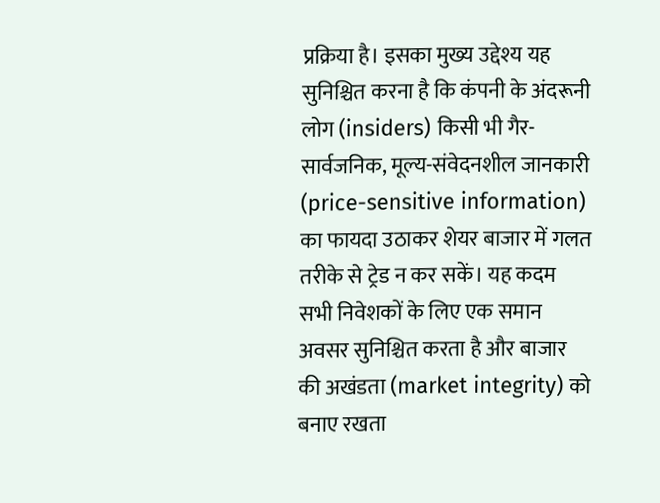प्रक्रिया है। इसका मुख्य उद्देश्य यह सुनिश्चित करना है कि कंपनी के अंदरूनी लोग (insiders) किसी भी गैर-सार्वजनिक, मूल्य-संवेदनशील जानकारी (price-sensitive information) का फायदा उठाकर शेयर बाजार में गलत तरीके से ट्रेड न कर सकें। यह कदम सभी निवेशकों के लिए एक समान अवसर सुनिश्चित करता है और बाजार की अखंडता (market integrity) को बनाए रखता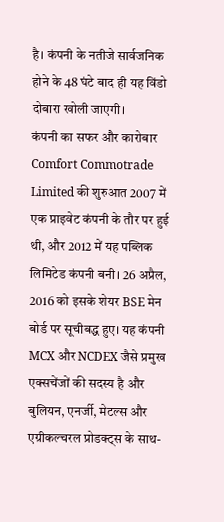है। कंपनी के नतीजे सार्वजनिक होने के 48 घंटे बाद ही यह विंडो दोबारा खोली जाएगी।
कंपनी का सफर और कारोबार
Comfort Commotrade Limited की शुरुआत 2007 में एक प्राइवेट कंपनी के तौर पर हुई थी, और 2012 में यह पब्लिक लिमिटेड कंपनी बनी। 26 अप्रैल, 2016 को इसके शेयर BSE मेन बोर्ड पर सूचीबद्ध हुए। यह कंपनी MCX और NCDEX जैसे प्रमुख एक्सचेंजों की सदस्य है और बुलियन, एनर्जी, मेटल्स और एग्रीकल्चरल प्रोडक्ट्स के साथ-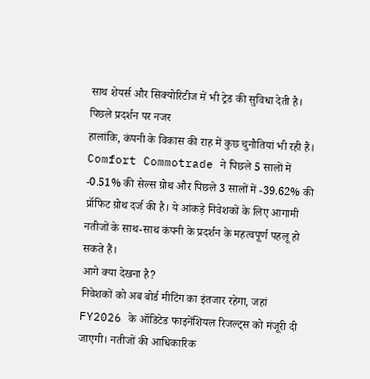साथ शेयर्स और सिक्योरिटीज में भी ट्रेड की सुविधा देती है।
पिछले प्रदर्शन पर नजर
हालांकि, कंपनी के विकास की राह में कुछ चुनौतियां भी रही हैं। Comfort Commotrade ने पिछले 5 सालों में -0.51% की सेल्स ग्रोथ और पिछले 3 सालों में -39.62% की प्रॉफिट ग्रोथ दर्ज की है। ये आंकड़े निवेशकों के लिए आगामी नतीजों के साथ-साथ कंपनी के प्रदर्शन के महत्वपूर्ण पहलू हो सकते हैं।
आगे क्या देखना है?
निवेशकों को अब बोर्ड मीटिंग का इंतजार रहेगा, जहां FY2026 के ऑडिटेड फाइनेंशियल रिजल्ट्स को मंजूरी दी जाएगी। नतीजों की आधिकारिक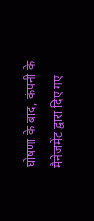घोषणा के बाद, कंपनी के मैनेजमेंट द्वारा दिए गए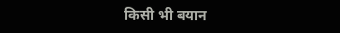किसी भी बयान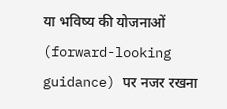या भविष्य की योजनाओं (forward-looking guidance) पर नजर रखना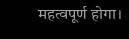महत्वपूर्ण होगा।